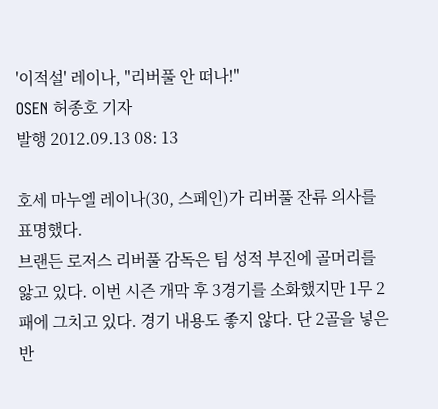'이적설' 레이나, "리버풀 안 떠나!"
OSEN 허종호 기자
발행 2012.09.13 08: 13

호세 마누엘 레이나(30, 스페인)가 리버풀 잔류 의사를 표명했다.
브랜든 로저스 리버풀 감독은 팀 성적 부진에 골머리를 앓고 있다. 이번 시즌 개막 후 3경기를 소화했지만 1무 2패에 그치고 있다. 경기 내용도 좋지 않다. 단 2골을 넣은 반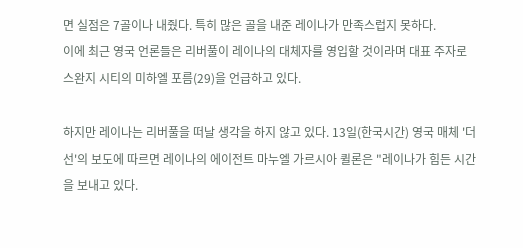면 실점은 7골이나 내줬다. 특히 많은 골을 내준 레이나가 만족스럽지 못하다.
이에 최근 영국 언론들은 리버풀이 레이나의 대체자를 영입할 것이라며 대표 주자로 스완지 시티의 미하엘 포름(29)을 언급하고 있다.

하지만 레이나는 리버풀을 떠날 생각을 하지 않고 있다. 13일(한국시간) 영국 매체 '더 선'의 보도에 따르면 레이나의 에이전트 마누엘 가르시아 퀼론은 "레이나가 힘든 시간을 보내고 있다.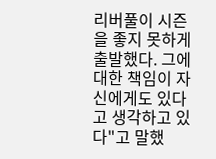리버풀이 시즌을 좋지 못하게 출발했다. 그에 대한 책임이 자신에게도 있다고 생각하고 있다"고 말했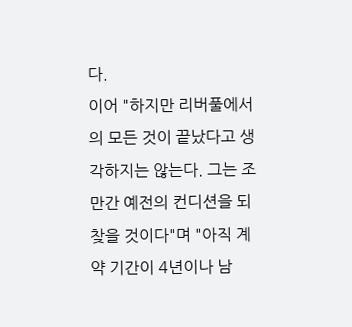다.
이어 "하지만 리버풀에서의 모든 것이 끝났다고 생각하지는 않는다. 그는 조만간 예전의 컨디션을 되찾을 것이다"며 "아직 계약 기간이 4년이나 남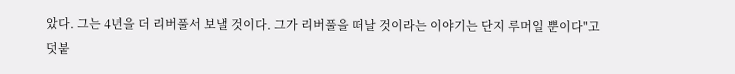았다. 그는 4년을 더 리버풀서 보낼 것이다. 그가 리버풀을 떠날 것이라는 이야기는 단지 루머일 뿐이다"고 덧붙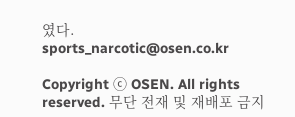였다.
sports_narcotic@osen.co.kr

Copyright ⓒ OSEN. All rights reserved. 무단 전재 및 재배포 금지